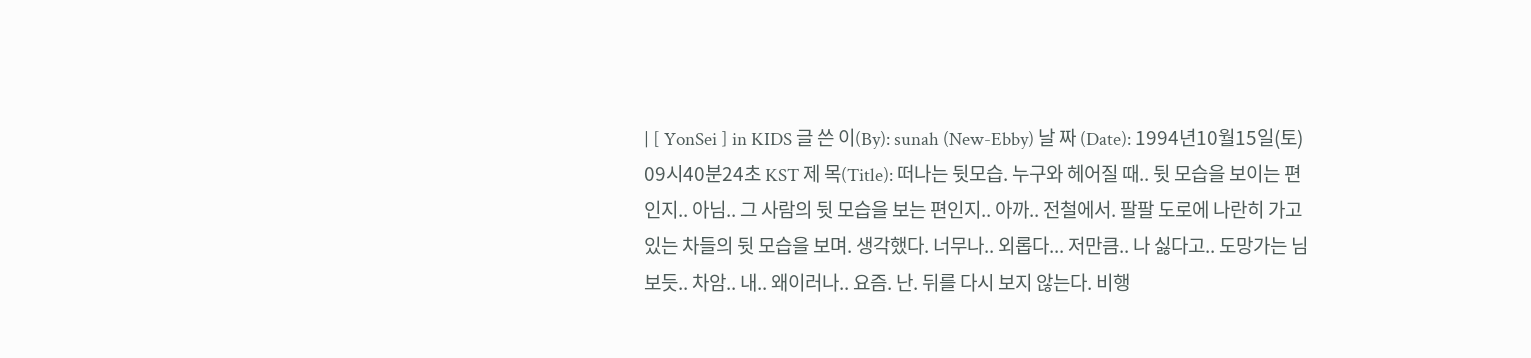| [ YonSei ] in KIDS 글 쓴 이(By): sunah (New-Ebby) 날 짜 (Date): 1994년10월15일(토) 09시40분24초 KST 제 목(Title): 떠나는 뒷모습. 누구와 헤어질 때.. 뒷 모습을 보이는 편인지.. 아님.. 그 사람의 뒷 모습을 보는 편인지.. 아까.. 전철에서. 팔팔 도로에 나란히 가고 있는 차들의 뒷 모습을 보며. 생각했다. 너무나.. 외롭다... 저만큼.. 나 싫다고.. 도망가는 님 보듯.. 차암.. 내.. 왜이러나.. 요즘. 난. 뒤를 다시 보지 않는다. 비행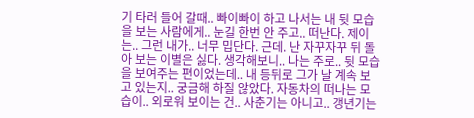기 타러 들어 갈때.. 빠이빠이 하고 나서는 내 뒷 모습을 보는 사람에게.. 눈길 한번 안 주고.. 떠난다. 제이는.. 그런 내가.. 너무 밉단다. 근데. 난 자꾸자꾸 뒤 돌아 보는 이별은 싫다. 생각해보니.. 나는 주로.. 뒷 모습을 보여주는 편이었는데.. 내 등뒤로 그가 날 계속 보고 있는지.. 궁금해 하질 않았다. 자동차의 떠나는 모습이.. 외로워 보이는 건.. 사춘기는 아니고.. 갱년기는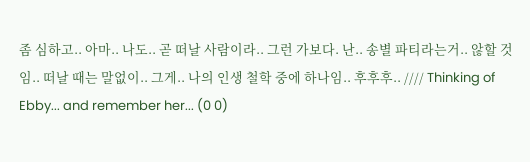좀 심하고.. 아마.. 나도.. 곧 떠날 사람이라.. 그런 가보다. 난.. 송별 파티라는거.. 않할 것임.. 떠날 때는 말없이.. 그게.. 나의 인생 철학 중에 하나임.. 후후후.. //// Thinking of Ebby... and remember her... (0 0)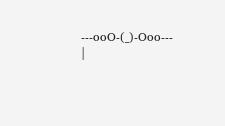---ooO-(_)-Ooo--- |